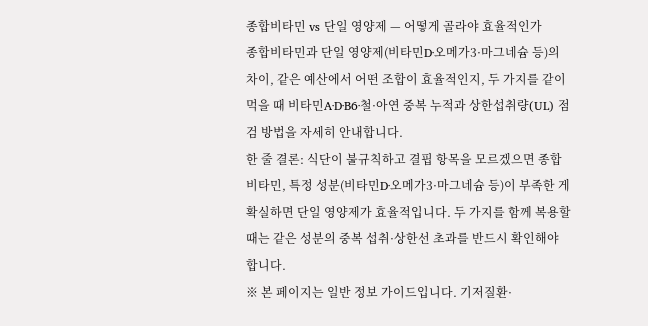종합비타민 vs 단일 영양제 — 어떻게 골라야 효율적인가
종합비타민과 단일 영양제(비타민D·오메가3·마그네슘 등)의 차이, 같은 예산에서 어떤 조합이 효율적인지, 두 가지를 같이 먹을 때 비타민A·D·B6·철·아연 중복 누적과 상한섭취량(UL) 점검 방법을 자세히 안내합니다.
한 줄 결론: 식단이 불규칙하고 결핍 항목을 모르겠으면 종합비타민, 특정 성분(비타민D·오메가3·마그네슘 등)이 부족한 게 확실하면 단일 영양제가 효율적입니다. 두 가지를 함께 복용할 때는 같은 성분의 중복 섭취·상한선 초과를 반드시 확인해야 합니다.
※ 본 페이지는 일반 정보 가이드입니다. 기저질환·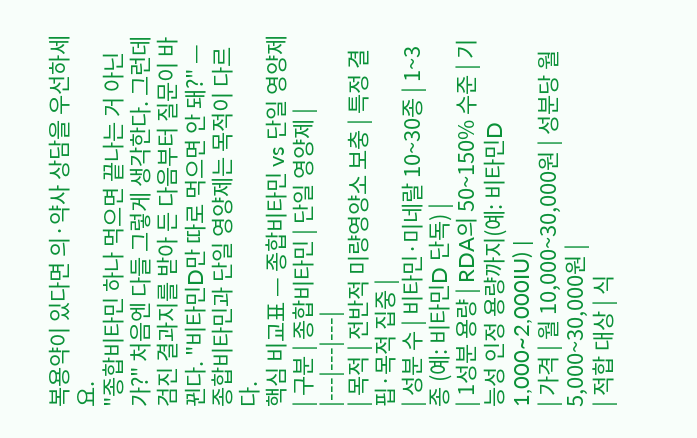복용약이 있다면 의·약사 상담을 우선하세요.
"종합비타민 하나 먹으면 끝나는 거 아닌가?" 처음엔 다들 그렇게 생각한다. 그런데 검진 결과지를 받아 든 다음부터 질문이 바뀐다. "비타민D만 따로 먹으면 안 돼?" — 종합비타민과 단일 영양제는 목적이 다르다.
핵심 비교표 — 종합비타민 vs 단일 영양제
| 구분 | 종합비타민 | 단일 영양제 |
|---|---|---|
| 목적 | 전반적 미량영양소 보충 | 특정 결핍·목적 집중 |
| 성분 수 | 비타민·미네랄 10~30종 | 1~3종 (예: 비타민D 단독) |
| 1성분 용량 | RDA의 50~150% 수준 | 기능성 인정 용량까지(예: 비타민D 1,000~2,000IU) |
| 가격 | 월 10,000~30,000원 | 성분당 월 5,000~30,000원 |
| 적합 대상 | 식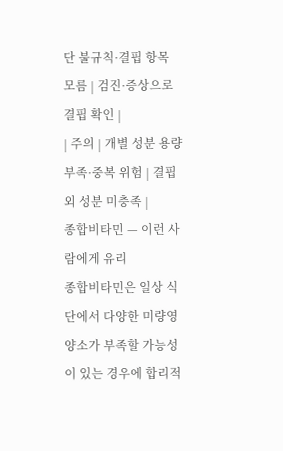단 불규칙·결핍 항목 모름 | 검진·증상으로 결핍 확인 |
| 주의 | 개별 성분 용량 부족·중복 위험 | 결핍 외 성분 미충족 |
종합비타민 — 이런 사람에게 유리
종합비타민은 일상 식단에서 다양한 미량영양소가 부족할 가능성이 있는 경우에 합리적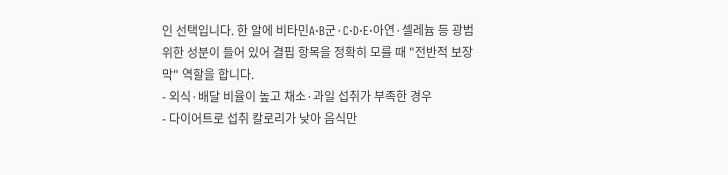인 선택입니다. 한 알에 비타민A·B군·C·D·E·아연·셀레늄 등 광범위한 성분이 들어 있어 결핍 항목을 정확히 모를 때 "전반적 보장막" 역할을 합니다.
- 외식·배달 비율이 높고 채소·과일 섭취가 부족한 경우
- 다이어트로 섭취 칼로리가 낮아 음식만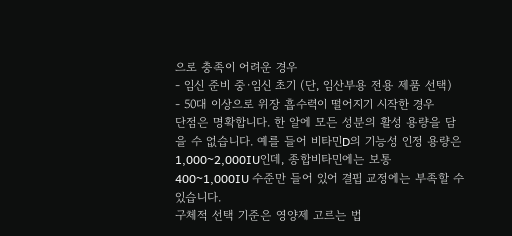으로 충족이 어려운 경우
- 임신 준비 중·임신 초기 (단, 임산부용 전용 제품 선택)
- 50대 이상으로 위장 흡수력이 떨어지기 시작한 경우
단점은 명확합니다. 한 알에 모든 성분의 활성 용량을 담을 수 없습니다. 예를 들어 비타민D의 기능성 인정 용량은 1,000~2,000IU인데, 종합비타민에는 보통 400~1,000IU 수준만 들어 있어 결핍 교정에는 부족할 수 있습니다.
구체적 선택 기준은 영양제 고르는 법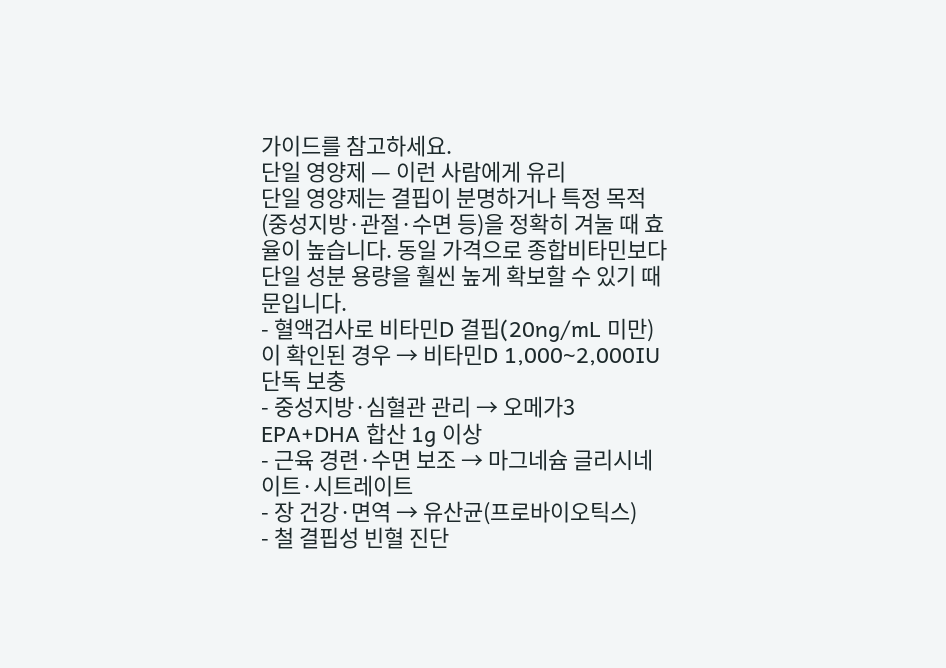가이드를 참고하세요.
단일 영양제 — 이런 사람에게 유리
단일 영양제는 결핍이 분명하거나 특정 목적(중성지방·관절·수면 등)을 정확히 겨눌 때 효율이 높습니다. 동일 가격으로 종합비타민보다 단일 성분 용량을 훨씬 높게 확보할 수 있기 때문입니다.
- 혈액검사로 비타민D 결핍(20ng/mL 미만)이 확인된 경우 → 비타민D 1,000~2,000IU 단독 보충
- 중성지방·심혈관 관리 → 오메가3 EPA+DHA 합산 1g 이상
- 근육 경련·수면 보조 → 마그네슘 글리시네이트·시트레이트
- 장 건강·면역 → 유산균(프로바이오틱스)
- 철 결핍성 빈혈 진단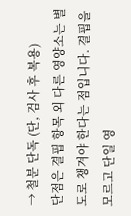→ 철분 단독 (단, 검사 후 복용)
단점은 결핍 항목 외 다른 영양소는 별도로 챙겨야 한다는 점입니다. 결핍을 모르고 단일 영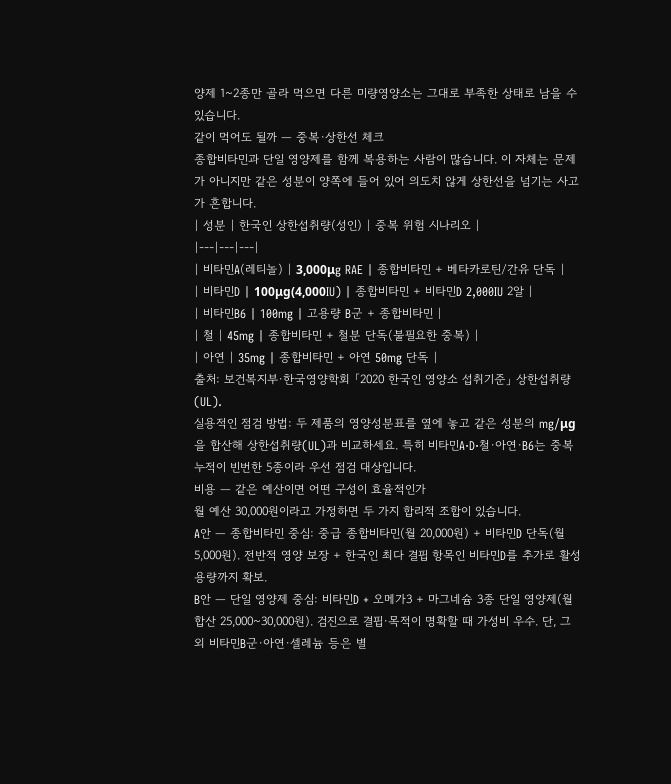양제 1~2종만 골라 먹으면 다른 미량영양소는 그대로 부족한 상태로 남을 수 있습니다.
같이 먹어도 될까 — 중복·상한선 체크
종합비타민과 단일 영양제를 함께 복용하는 사람이 많습니다. 이 자체는 문제가 아니지만 같은 성분이 양쪽에 들어 있어 의도치 않게 상한선을 넘기는 사고가 흔합니다.
| 성분 | 한국인 상한섭취량(성인) | 중복 위험 시나리오 |
|---|---|---|
| 비타민A(레티놀) | 3,000μg RAE | 종합비타민 + 베타카로틴/간유 단독 |
| 비타민D | 100μg(4,000IU) | 종합비타민 + 비타민D 2,000IU 2알 |
| 비타민B6 | 100mg | 고용량 B군 + 종합비타민 |
| 철 | 45mg | 종합비타민 + 철분 단독(불필요한 중복) |
| 아연 | 35mg | 종합비타민 + 아연 50mg 단독 |
출처: 보건복지부·한국영양학회 「2020 한국인 영양소 섭취기준」 상한섭취량(UL).
실용적인 점검 방법: 두 제품의 영양성분표를 옆에 놓고 같은 성분의 mg/μg을 합산해 상한섭취량(UL)과 비교하세요. 특히 비타민A·D·철·아연·B6는 중복 누적이 빈번한 5종이라 우선 점검 대상입니다.
비용 — 같은 예산이면 어떤 구성이 효율적인가
월 예산 30,000원이라고 가정하면 두 가지 합리적 조합이 있습니다.
A안 — 종합비타민 중심: 중급 종합비타민(월 20,000원) + 비타민D 단독(월 5,000원). 전반적 영양 보장 + 한국인 최다 결핍 항목인 비타민D를 추가로 활성 용량까지 확보.
B안 — 단일 영양제 중심: 비타민D + 오메가3 + 마그네슘 3종 단일 영양제(월 합산 25,000~30,000원). 검진으로 결핍·목적이 명확할 때 가성비 우수. 단, 그 외 비타민B군·아연·셀레늄 등은 별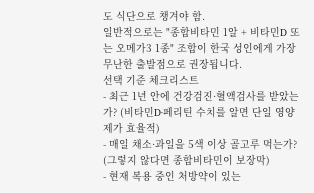도 식단으로 챙겨야 함.
일반적으로는 "종합비타민 1알 + 비타민D 또는 오메가3 1종" 조합이 한국 성인에게 가장 무난한 출발점으로 권장됩니다.
선택 기준 체크리스트
- 최근 1년 안에 건강검진·혈액검사를 받았는가? (비타민D·페리틴 수치를 알면 단일 영양제가 효율적)
- 매일 채소·과일을 5색 이상 골고루 먹는가? (그렇지 않다면 종합비타민이 보장막)
- 현재 복용 중인 처방약이 있는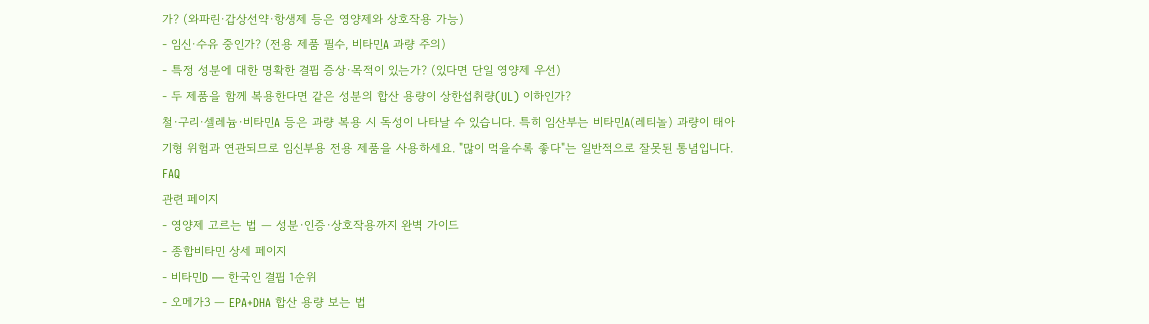가? (와파린·갑상선약·항생제 등은 영양제와 상호작용 가능)
- 임신·수유 중인가? (전용 제품 필수, 비타민A 과량 주의)
- 특정 성분에 대한 명확한 결핍 증상·목적이 있는가? (있다면 단일 영양제 우선)
- 두 제품을 함께 복용한다면 같은 성분의 합산 용량이 상한섭취량(UL) 이하인가?
철·구리·셀레늄·비타민A 등은 과량 복용 시 독성이 나타날 수 있습니다. 특히 임산부는 비타민A(레티놀) 과량이 태아 기형 위험과 연관되므로 임신부용 전용 제품을 사용하세요. "많이 먹을수록 좋다"는 일반적으로 잘못된 통념입니다.
FAQ
관련 페이지
- 영양제 고르는 법 — 성분·인증·상호작용까지 완벽 가이드
- 종합비타민 상세 페이지
- 비타민D — 한국인 결핍 1순위
- 오메가3 — EPA+DHA 합산 용량 보는 법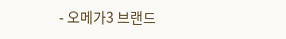- 오메가3 브랜드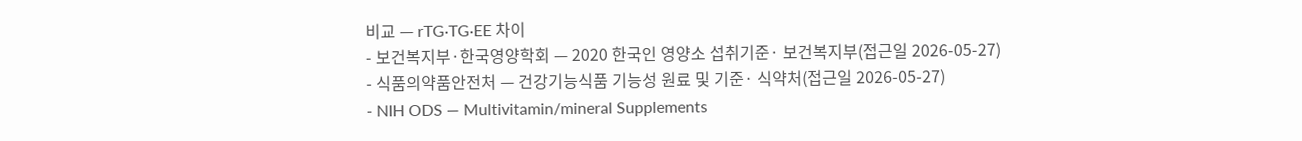비교 — rTG·TG·EE 차이
- 보건복지부·한국영양학회 — 2020 한국인 영양소 섭취기준· 보건복지부(접근일 2026-05-27)
- 식품의약품안전처 — 건강기능식품 기능성 원료 및 기준· 식약처(접근일 2026-05-27)
- NIH ODS — Multivitamin/mineral Supplements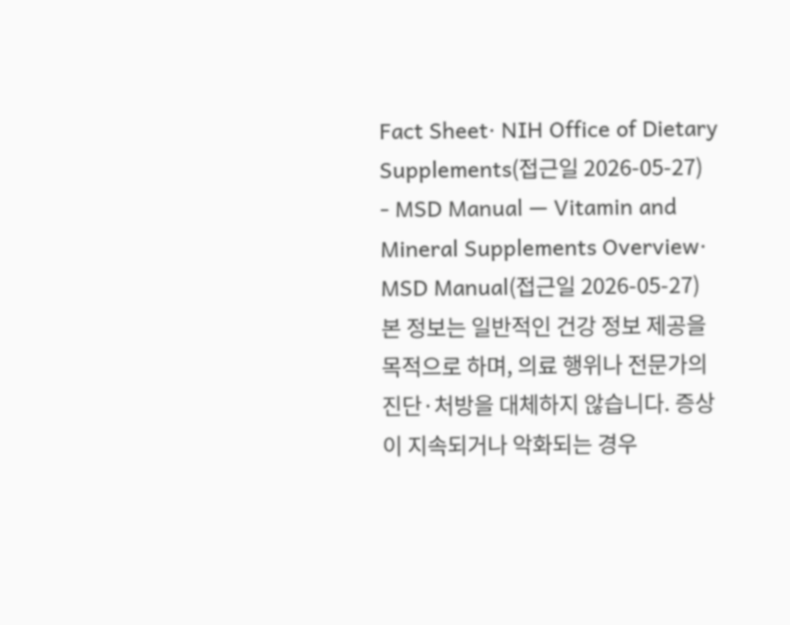Fact Sheet· NIH Office of Dietary Supplements(접근일 2026-05-27)
- MSD Manual — Vitamin and Mineral Supplements Overview· MSD Manual(접근일 2026-05-27)
본 정보는 일반적인 건강 정보 제공을 목적으로 하며, 의료 행위나 전문가의 진단·처방을 대체하지 않습니다. 증상이 지속되거나 악화되는 경우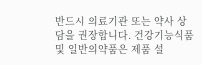반드시 의료기관 또는 약사 상담을 권장합니다. 건강기능식품 및 일반의약품은 제품 설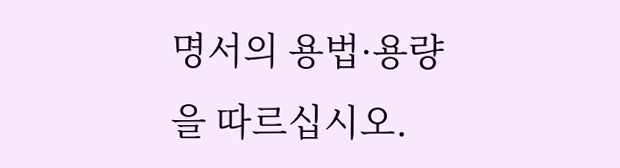명서의 용법·용량을 따르십시오.